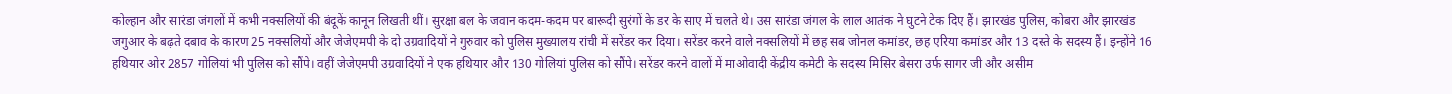कोल्हान और सारंडा जंगलों में कभी नक्सलियों की बंदूकें कानून लिखती थीं। सुरक्षा बल के जवान कदम-कदम पर बारूदी सुरंगों के डर के साए में चलते थे। उस सारंडा जंगल के लाल आतंक ने घुटने टेक दिए हैं। झारखंड पुलिस, कोबरा और झारखंड जगुआर के बढ़ते दबाव के कारण 25 नक्सलियों और जेजेएमपी के दो उग्रवादियों ने गुरुवार को पुलिस मुख्यालय रांची में सरेंडर कर दिया। सरेंडर करने वाले नक्सलियों में छह सब जोनल कमांडर, छह एरिया कमांडर और 13 दस्ते के सदस्य हैं। इन्होंने 16 हथियार ओर 2857 गोलियां भी पुलिस को सौंपे। वहीं जेजेएमपी उग्रवादियों ने एक हथियार और 130 गोलियां पुलिस को सौंपे। सरेंडर करने वालों में माओवादी केंद्रीय कमेटी के सदस्य मिसिर बेसरा उर्फ सागर जी और असीम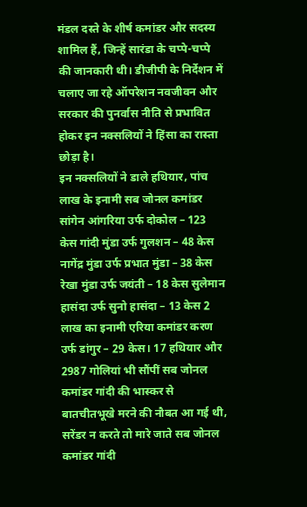मंडल दस्ते के शीर्ष कमांडर और सदस्य शामिल हैं, जिन्हें सारंडा के चप्पे-चप्पे की जानकारी थी। डीजीपी के निर्देशन में चलाए जा रहे ऑपरेशन नवजीवन और सरकार की पुनर्वास नीति से प्रभावित होकर इन नक्सलियों ने हिंसा का रास्ता छोड़ा है।
इन नक्सलियों ने डाले हथियार, पांच लाख के इनामी सब जोनल कमांडर
सांगेन आंगरिया उर्फ दोकोल – 123 केस गांदी मुंडा उर्फ गुलशन – 48 केस नागेंद्र मुंडा उर्फ प्रभात मुंडा – 38 केस रेखा मुंडा उर्फ जयंती – 18 केस सुलेमान हासंदा उर्फ सुनो हासंदा – 13 केस 2 लाख का इनामी एरिया कमांडर करण उर्फ डांगुर – 29 केस। 17 हथियार और 2987 गोलियां भी सौंपीं सब जोनल कमांडर गांदी की भास्कर से बातचीतभूखे मरने की नौबत आ गई थी, सरेंडर न करते तो मारे जाते सब जोनल कमांडर गांदी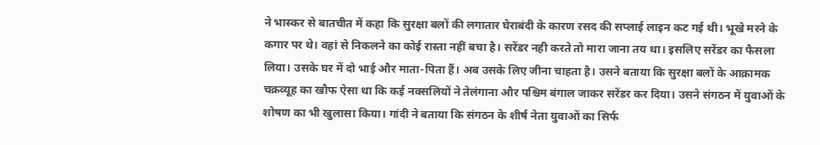ने भास्कर से बातचीत में कहा कि सुरक्षा बलों की लगातार घेराबंदी के कारण रसद की सप्लाई लाइन कट गई थी। भूखे मरने के कगार पर थे। वहां से निकलने का कोई रास्ता नहीं बचा है। सरेंडर नही करते तो मारा जाना तय था। इसलिए सरेंडर का फैसला लिया। उसके घर में दो भाई और माता-पिता हैं। अब उसके लिए जीना चाहता है। उसने बताया कि सुरक्षा बलों के आक्रामक चक्रव्यूह का खौफ ऐसा था कि कई नक्सलियों ने तेलंगाना और पश्चिम बंगाल जाकर सरेंडर कर दिया। उसने संगठन में युवाओं के शोषण का भी खुलासा किया। गांदी ने बताया कि संगठन के शीर्ष नेता युवाओं का सिर्फ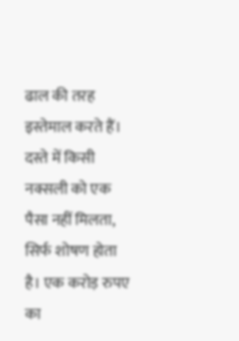ढाल की तरह इस्तेमाल करते हैं। दस्ते में किसी नक्सली को एक पैसा नहीं मिलता, सिर्फ शोषण होता है। एक करोड़ रुपए का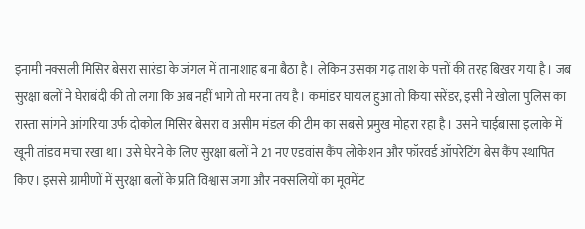इनामी नक्सली मिसिर बेसरा सारंडा के जंगल में तानाशाह बना बैठा है। लेकिन उसका गढ़ ताश के पत्तों की तरह बिखर गया है। जब सुरक्षा बलों ने घेराबंदी की तो लगा कि अब नहीं भागे तो मरना तय है। कमांडर घायल हुआ तो किया सरेंडर, इसी ने खोला पुलिस का रास्ता सांगने आंगरिया उर्फ दोकोल मिसिर बेसरा व असीम मंडल की टीम का सबसे प्रमुख मोहरा रहा है। उसने चाईबासा इलाके में खूनी तांडव मचा रखा था। उसे घेरने के लिए सुरक्षा बलों ने 21 नए एडवांस कैंप लोकेशन और फॉरवर्ड ऑपरेटिंग बेस कैंप स्थापित किए। इससे ग्रामीणों में सुरक्षा बलों के प्रति विश्वास जगा और नक्सलियों का मूवमेंट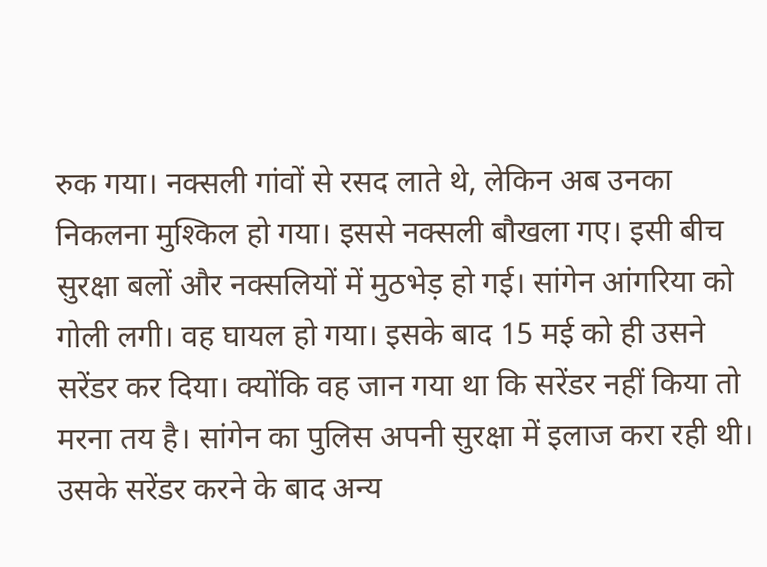रुक गया। नक्सली गांवों से रसद लाते थे, लेकिन अब उनका निकलना मुश्किल हो गया। इससे नक्सली बौखला गए। इसी बीच सुरक्षा बलों और नक्सलियों में मुठभेड़ हो गई। सांगेन आंगरिया को गोली लगी। वह घायल हो गया। इसके बाद 15 मई को ही उसने सरेंडर कर दिया। क्योंकि वह जान गया था कि सरेंडर नहीं किया तो मरना तय है। सांगेन का पुलिस अपनी सुरक्षा में इलाज करा रही थी। उसके सरेंडर करने के बाद अन्य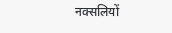नक्सलियों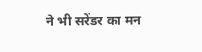ने भी सरेंडर का मन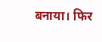बनाया। फिर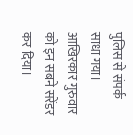पुलिस से संपर्क साधा गया। आखिरकार गुरुवार को इन सबने सरेंडर कर दिया।